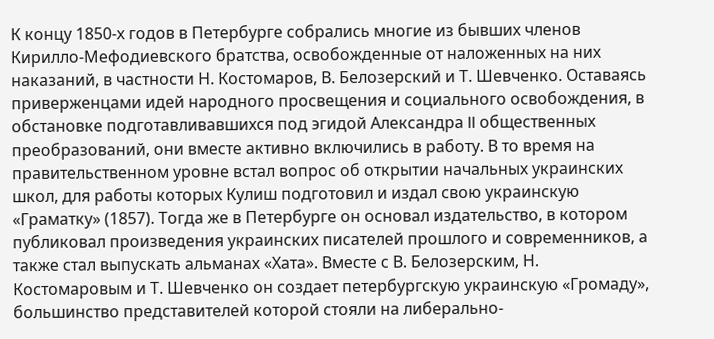К концу 1850-х годов в Петербурге собрались многие из бывших членов Кирилло-Мефодиевского братства, освобожденные от наложенных на них наказаний, в частности Н. Костомаров, В. Белозерский и Т. Шевченко. Оставаясь приверженцами идей народного просвещения и социального освобождения, в обстановке подготавливавшихся под эгидой Александра II общественных преобразований, они вместе активно включились в работу. В то время на правительственном уровне встал вопрос об открытии начальных украинских школ, для работы которых Кулиш подготовил и издал свою украинскую «Граматку» (1857). Тогда же в Петербурге он основал издательство, в котором публиковал произведения украинских писателей прошлого и современников, а также стал выпускать альманах «Хата». Вместе с В. Белозерским, Н. Костомаровым и Т. Шевченко он создает петербургскую украинскую «Громаду», большинство представителей которой стояли на либерально-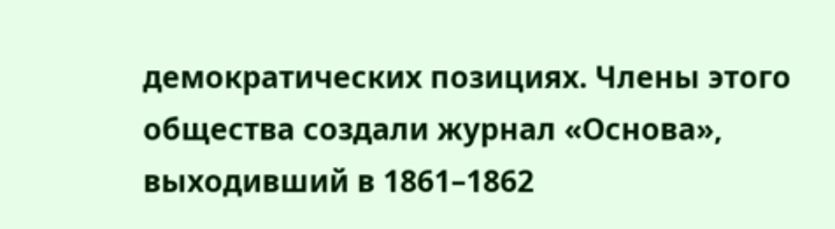демократических позициях. Члены этого общества создали журнал «Основа», выходивший в 1861–1862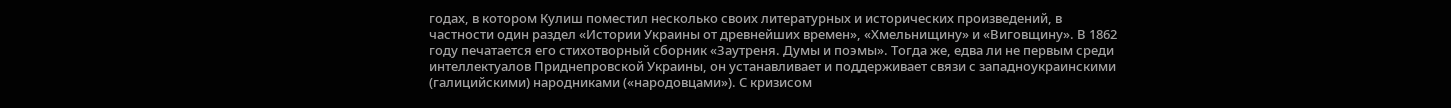годах, в котором Кулиш поместил несколько своих литературных и исторических произведений, в частности один раздел «Истории Украины от древнейших времен», «Хмельнищину» и «Виговщину». В 1862 году печатается его стихотворный сборник «Заутреня. Думы и поэмы». Тогда же, едва ли не первым среди интеллектуалов Приднепровской Украины, он устанавливает и поддерживает связи с западноукраинскими (галицийскими) народниками («народовцами»). С кризисом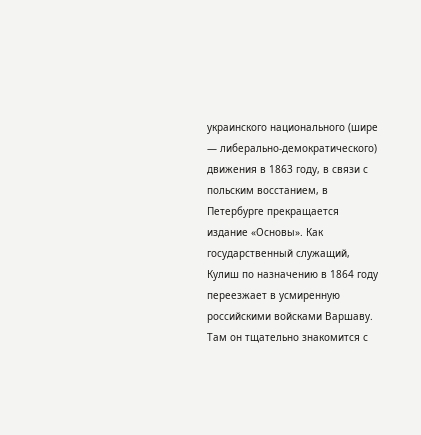украинского национального (шире — либерально-демократического) движения в 1863 году, в связи с польским восстанием, в Петербурге прекращается издание «Основы». Как государственный служащий, Кулиш по назначению в 1864 году переезжает в усмиренную российскими войсками Варшаву. Там он тщательно знакомится с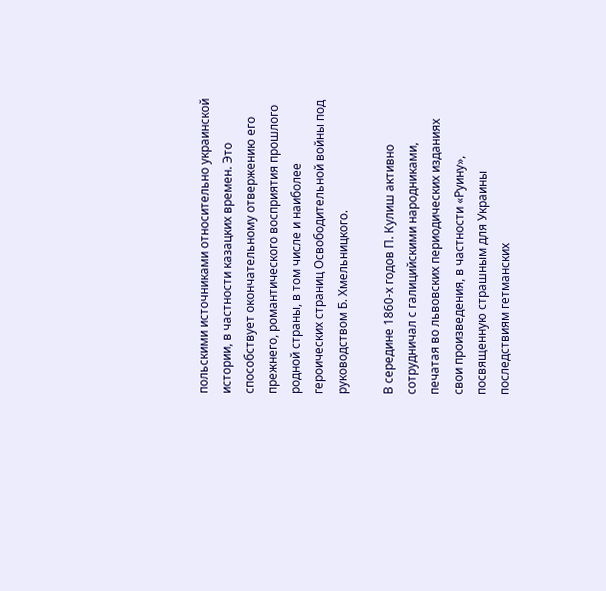польскими источниками относительно украинской истории, в частности казацких времен. Это способствует окончательному отвержению его прежнего, романтического восприятия прошлого родной страны, в том числе и наиболее героических страниц Освободительной войны под руководством Б. Хмельницкого.

В середине 1860-х годов П. Кулиш активно сотрудничал с галицийскими народниками, печатая во львовских периодических изданиях свои произведения, в частности «Руину», посвященную страшным для Украины последствиям гетманских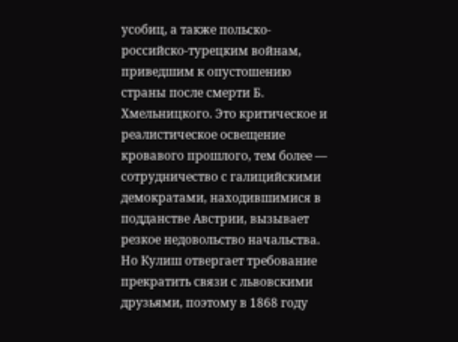усобиц, а также польско-российско-турецким войнам, приведшим к опустошению страны после смерти Б. Хмельницкого. Это критическое и реалистическое освещение кровавого прошлого, тем более — сотрудничество с галицийскими демократами, находившимися в подданстве Австрии, вызывает резкое недовольство начальства. Но Кулиш отвергает требование прекратить связи с львовскими друзьями, поэтому в 1868 году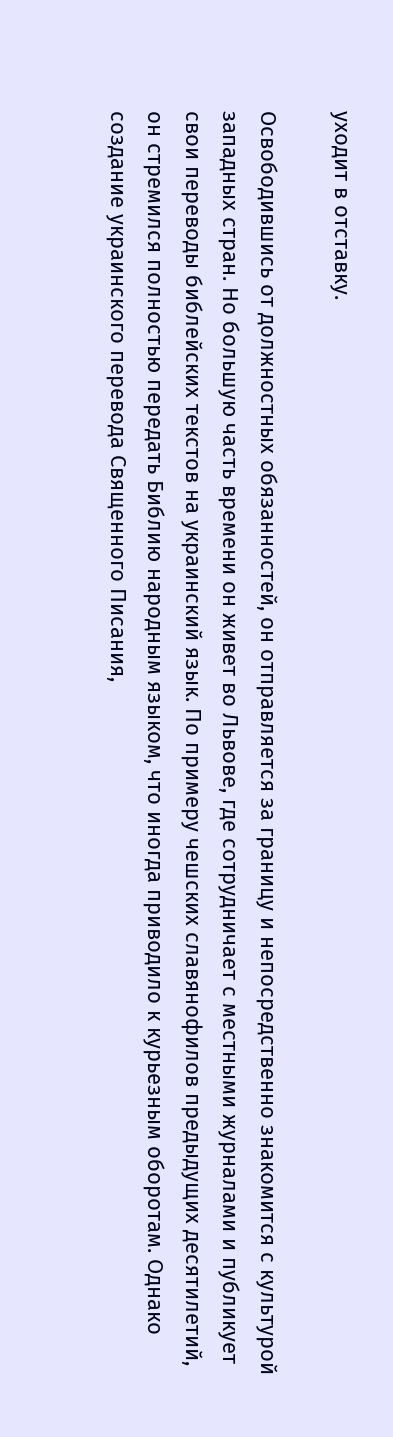уходит в отставку.

Освободившись от должностных обязанностей, он отправляется за границу и непосредственно знакомится с культурой западных стран. Но большую часть времени он живет во Львове, где сотрудничает с местными журналами и публикует свои переводы библейских текстов на украинский язык. По примеру чешских славянофилов предыдущих десятилетий, он стремился полностью передать Библию народным языком, что иногда приводило к курьезным оборотам. Однако создание украинского перевода Священного Писания,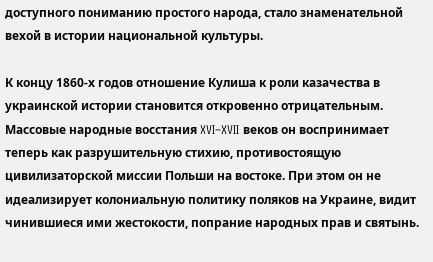доступного пониманию простого народа, стало знаменательной вехой в истории национальной культуры.

К концу 1860-х годов отношение Кулиша к роли казачества в украинской истории становится откровенно отрицательным. Массовые народные восстания XVI–XVII веков он воспринимает теперь как разрушительную стихию, противостоящую цивилизаторской миссии Польши на востоке. При этом он не идеализирует колониальную политику поляков на Украине, видит чинившиеся ими жестокости, попрание народных прав и святынь.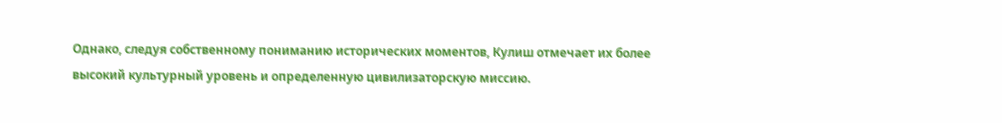Однако, следуя собственному пониманию исторических моментов, Кулиш отмечает их более высокий культурный уровень и определенную цивилизаторскую миссию.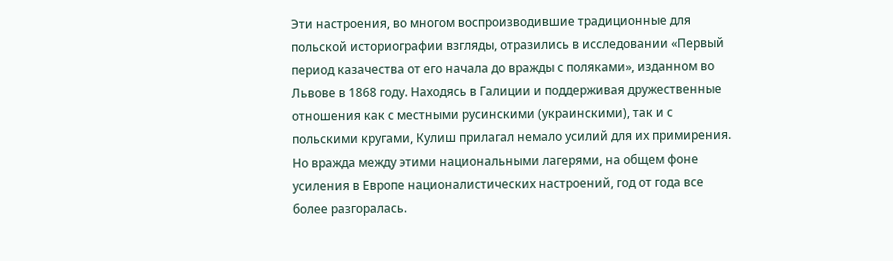Эти настроения, во многом воспроизводившие традиционные для польской историографии взгляды, отразились в исследовании «Первый период казачества от его начала до вражды с поляками», изданном во Львове в 1868 году. Находясь в Галиции и поддерживая дружественные отношения как с местными русинскими (украинскими), так и с польскими кругами, Кулиш прилагал немало усилий для их примирения. Но вражда между этими национальными лагерями, на общем фоне усиления в Европе националистических настроений, год от года все более разгоралась.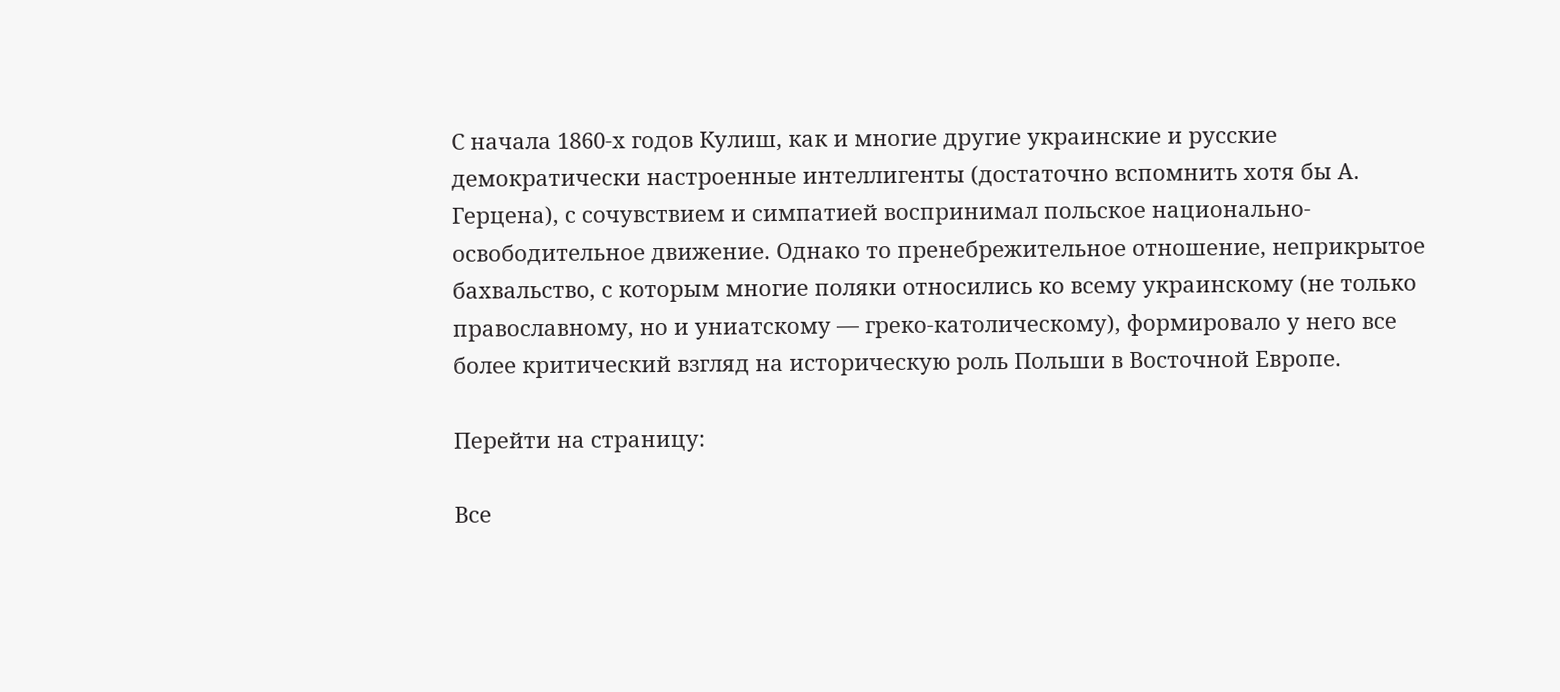С начала 1860-х годов Кулиш, как и многие другие украинские и русские демократически настроенные интеллигенты (достаточно вспомнить хотя бы А. Герцена), с сочувствием и симпатией воспринимал польское национально-освободительное движение. Однако то пренебрежительное отношение, неприкрытое бахвальство, с которым многие поляки относились ко всему украинскому (не только православному, но и униатскому — греко-католическому), формировало у него все более критический взгляд на историческую роль Польши в Восточной Европе.

Перейти на страницу:

Все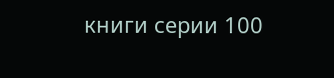книги серии 100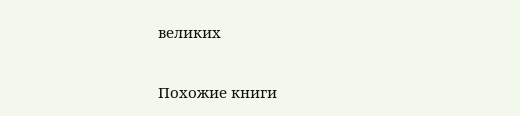великих

Похожие книги